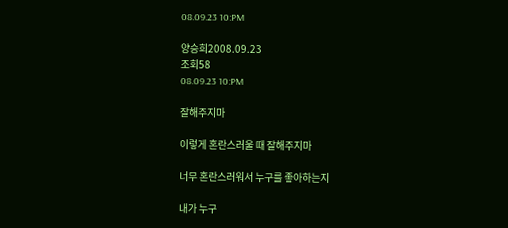08.09.23 10:PM

양승희2008.09.23
조회58
08.09.23 10:PM

잘해주지마

이렇게 혼란스러울 때 잘해주지마

너무 혼란스러워서 누구를 좋아하는지

내가 누구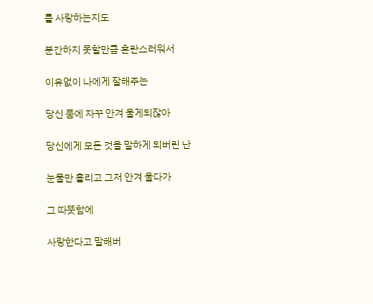를 사랑하는지도

분간하지 못할만큼 혼란스러워서

이유없이 나에게 잘해주는

당신 품에 자꾸 안겨 울게되잖아

당신에게 모든 것을 말하게 되버린 난

눈물만 흘리고 그저 안겨 울다가

그 따뜻함에

사랑한다고 말해버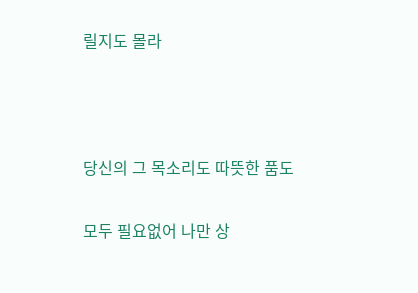릴지도 몰라



당신의 그 목소리도 따뜻한 품도

모두 필요없어 나만 상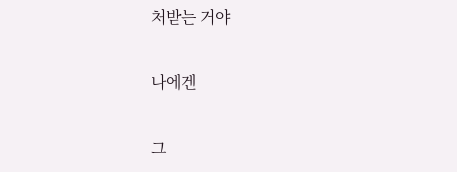처받는 거야

나에겐

그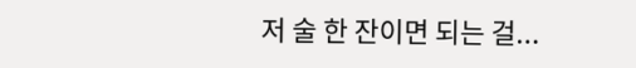저 술 한 잔이면 되는 걸...